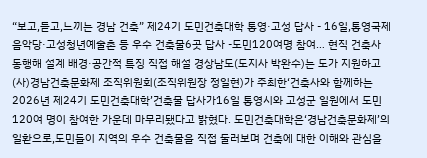“보고,듣고,느끼는 경남 건축” 제24기 도민건축대학 통영·고성 답사 - 16일,통영국제음악당·고성청년예술촌 등 우수 건축물6곳 답사 -도민120여명 참여… 현직 건축사 동행해 설계 배경·공간적 특징 직접 해설 경상남도(도지사 박완수)는 도가 지원하고(사)경남건축문화제 조직위원회(조직위원장 정일현)가 주최한‘건축사와 함께하는2026년 제24기 도민건축대학’건축물 답사가16일 통영시와 고성군 일원에서 도민120여 명이 참여한 가운데 마무리됐다고 밝혔다. 도민건축대학은‘경남건축문화제’의 일환으로,도민들이 지역의 우수 건축물을 직접 둘러보며 건축에 대한 이해와 관심을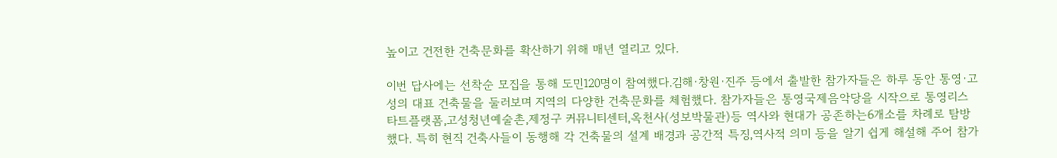높이고 건전한 건축문화를 확산하기 위해 매년 열리고 있다.

이번 답사에는 선착순 모집을 통해 도민120명이 참여했다.김해·창원·진주 등에서 출발한 참가자들은 하루 동안 통영·고성의 대표 건축물을 둘러보며 지역의 다양한 건축문화를 체험했다. 참가자들은 통영국제음악당을 시작으로 통영리스타트플랫폼,고성청년예술촌,제정구 커뮤니티센터,옥천사(성보박물관)등 역사와 현대가 공존하는6개소를 차례로 탐방했다. 특히 현직 건축사들이 동행해 각 건축물의 설계 배경과 공간적 특징,역사적 의미 등을 알기 쉽게 해설해 주어 참가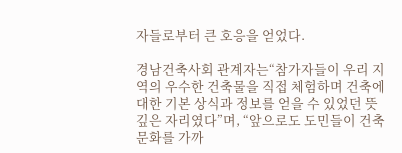자들로부터 큰 호응을 얻었다.

경남건축사회 관계자는“참가자들이 우리 지역의 우수한 건축물을 직접 체험하며 건축에 대한 기본 상식과 정보를 얻을 수 있었던 뜻깊은 자리였다”며, “앞으로도 도민들이 건축문화를 가까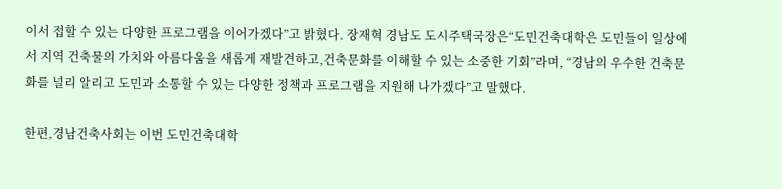이서 접할 수 있는 다양한 프로그램을 이어가겠다”고 밝혔다. 장재혁 경남도 도시주택국장은“도민건축대학은 도민들이 일상에서 지역 건축물의 가치와 아름다움을 새롭게 재발견하고,건축문화를 이해할 수 있는 소중한 기회”라며, “경남의 우수한 건축문화를 널리 알리고 도민과 소통할 수 있는 다양한 정책과 프로그램을 지원해 나가겠다”고 말했다.

한편,경남건축사회는 이번 도민건축대학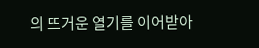의 뜨거운 열기를 이어받아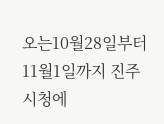오는10월28일부터11월1일까지 진주시청에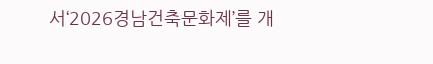서‘2026경남건축문화제’를 개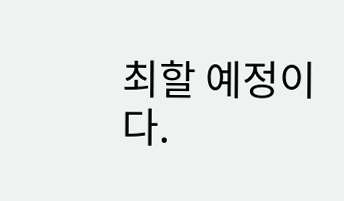최할 예정이다.